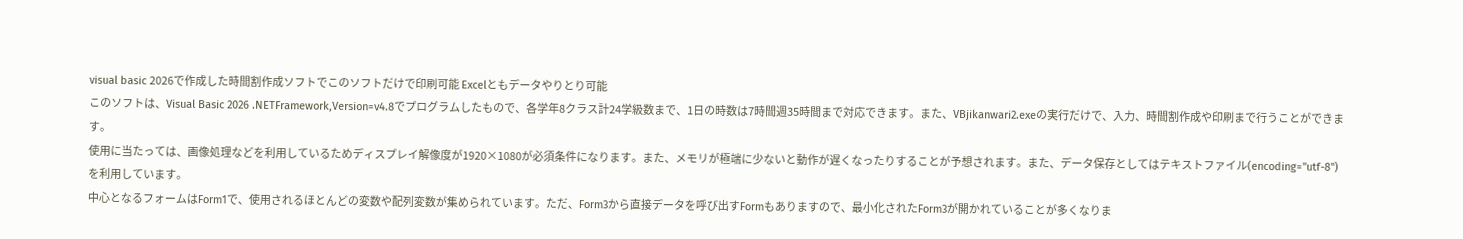visual basic 2026で作成した時間割作成ソフトでこのソフトだけで印刷可能 Excelともデータやりとり可能
このソフトは、Visual Basic 2026 .NETFramework,Version=v4.8でプログラムしたもので、各学年8クラス計24学級数まで、1日の時数は7時間週35時間まで対応できます。また、VBjikanwari2.exeの実行だけで、入力、時間割作成や印刷まで行うことができます。
使用に当たっては、画像処理などを利用しているためディスプレイ解像度が1920×1080が必須条件になります。また、メモリが極端に少ないと動作が遅くなったりすることが予想されます。また、データ保存としてはテキストファイル(encoding="utf-8")を利用しています。
中心となるフォームはForm1で、使用されるほとんどの変数や配列変数が集められています。ただ、Form3から直接データを呼び出すFormもありますので、最小化されたForm3が開かれていることが多くなりま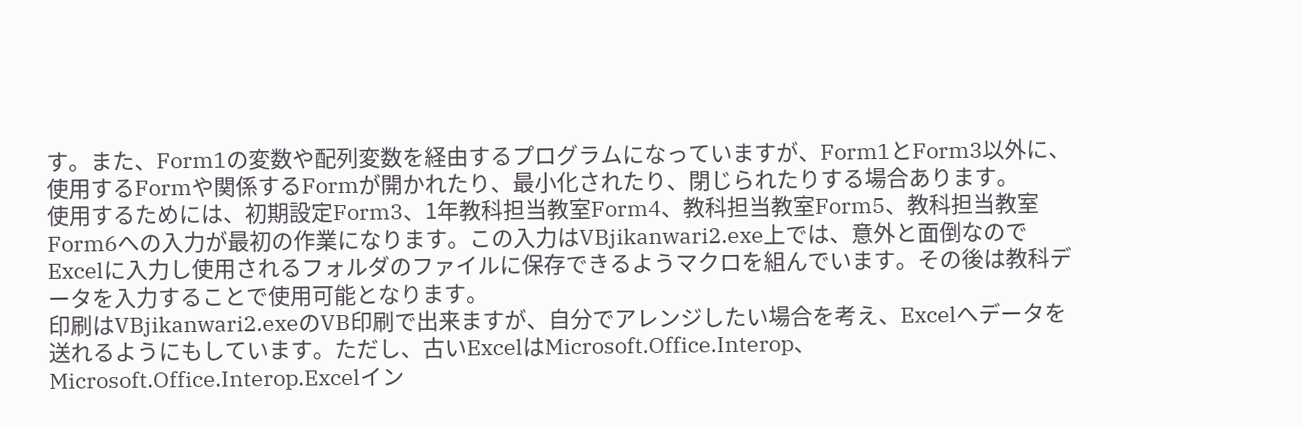す。また、Form1の変数や配列変数を経由するプログラムになっていますが、Form1とForm3以外に、使用するFormや関係するFormが開かれたり、最小化されたり、閉じられたりする場合あります。
使用するためには、初期設定Form3、1年教科担当教室Form4、教科担当教室Form5、教科担当教室Form6への入力が最初の作業になります。この入力はVBjikanwari2.exe上では、意外と面倒なのでExcelに入力し使用されるフォルダのファイルに保存できるようマクロを組んでいます。その後は教科データを入力することで使用可能となります。
印刷はVBjikanwari2.exeのVB印刷で出来ますが、自分でアレンジしたい場合を考え、Excelへデータを送れるようにもしています。ただし、古いExcelはMicrosoft.Office.Interop、Microsoft.Office.Interop.Excelイン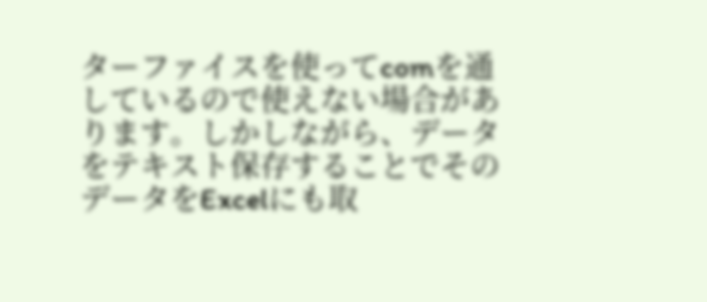ターファイスを使ってcomを通しているので使えない場合があります。しかしながら、データをテキスト保存することでそのデータをExcelにも取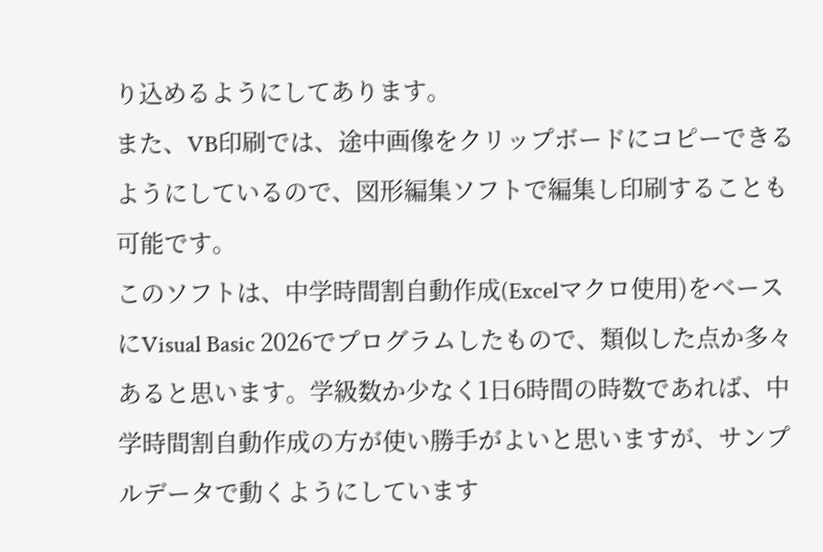り込めるようにしてあります。
また、VB印刷では、途中画像をクリップボードにコピーできるようにしているので、図形編集ソフトで編集し印刷することも可能です。
このソフトは、中学時間割自動作成(Excelマクロ使用)をベースにVisual Basic 2026でプログラムしたもので、類似した点か多々あると思います。学級数か少なく1日6時間の時数であれば、中学時間割自動作成の方が使い勝手がよいと思いますが、サンプルデータで動くようにしています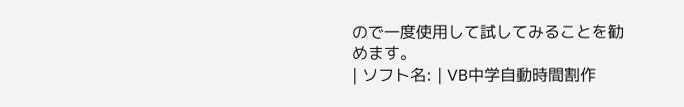ので一度使用して試してみることを勧めます。
| ソフト名: | VB中学自動時間割作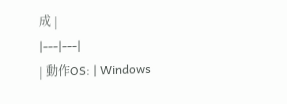成 |
|---|---|
| 動作OS: | Windows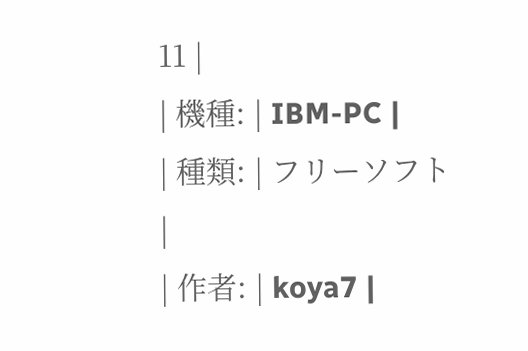11 |
| 機種: | IBM-PC |
| 種類: | フリーソフト |
| 作者: | koya7 |